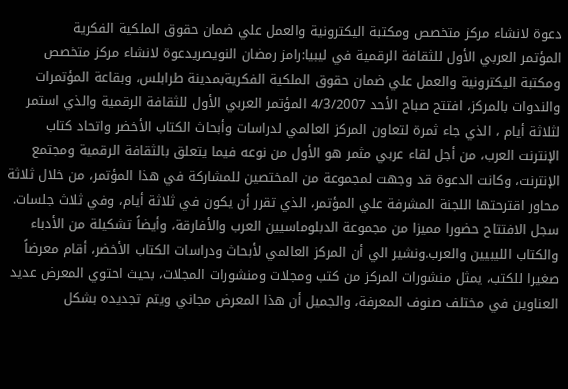دعوة لانشاء مركز متخصص ومكتبة اليكترونية والعمل علي ضمان حقوق الملكية الفكرية
المؤتمر العربي الأول للثقافة الرقمية في ليبيا:رامز رمضان النويصريدعوة لانشاء مركز متخصص ومكتبة اليكترونية والعمل علي ضمان حقوق الملكية الفكريةبمدينة طرابلس، وبقاعة المؤتمرات والندوات بالمركز، افتتح صباح الأحد 4/3/2007 المؤتمر العربي الأول للثقافة الرقمية والذي استمر لثلاثة أيام ، الذي جاء ثمرة لتعاون المركز العالمي لدراسات وأبحاث الكتاب الأخضر واتحاد كتاب الإنترنت العرب، من أجل لقاء عربي مثمر هو الأول من نوعه فيما يتعلق بالثقافة الرقمية ومجتمع الإنترنت، وكانت الدعوة قد وجهت لمجموعة من المختصين للمشاركة في هذا المؤتمر، من خلال ثلاثة محاور اقترحتها اللجنة المشرفة علي المؤتمر، الذي تقرر أن يكون في ثلاثة أيام، وفي ثلاث جلسات. سجل الافتتاح حضورا مميزا من مجموعة الدبلوماسيين العرب والأفارقة، وأيضاً تشكيلة من الأدباء والكتاب الليبيين والعرب.ونشير الي أن المركز العالمي لأبحاث ودراسات الكتاب الأخضر، أقام معرضاً صغيرا للكتب، يمثل منشورات المركز من كتب ومجلات ومنشورات المجلات، بحيث احتوي المعرض عديد العناوين في مختلف صنوف المعرفة، والجميل أن هذا المعرض مجاني ويتم تجديده بشكل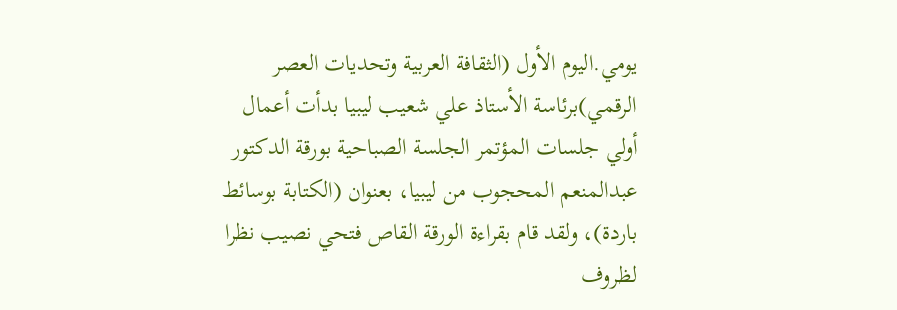يومي.اليوم الأول (الثقافة العربية وتحديات العصر الرقمي)برئاسة الأستاذ علي شعيب ليبيا بدأت أعمال أولي جلسات المؤتمر الجلسة الصباحية بورقة الدكتور عبدالمنعم المحجوب من ليبيا، بعنوان (الكتابة بوسائط باردة)، ولقد قام بقراءة الورقة القاص فتحي نصيب نظرا لظروف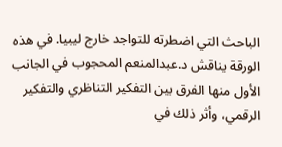الباحث التي اضطرته للتواجد خارج ليبيا. في هذه الورقة يناقش د.عبدالمنعم المحجوب في الجانب الأول منها الفرق بين التفكير التناظري والتفكير الرقمي، وأثر ذلك في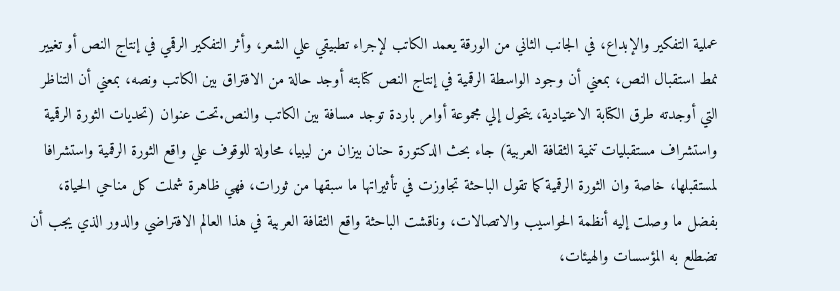عملية التفكير والإبداع، في الجانب الثاني من الورقة يعمد الكاتب لإجراء تطبيقي علي الشعر، وأثر التفكير الرقمي في إنتاج النص أو تغيير نمط استقبال النص، بمعني أن وجود الواسطة الرقمية في إنتاج النص كتابته أوجد حالة من الافتراق بين الكاتب ونصه، بمعني أن التناظر التي أوجدته طرق الكتابة الاعتيادية، يتحول إلي مجموعة أوامر باردة توجد مسافة بين الكاتب والنص.تحت عنوان (تحديات الثورة الرقمية واستشراف مستقبليات تنمية الثقافة العربية) جاء بحث الدكتورة حنان بيزان من ليبيا، محاولة للوقوف علي واقع الثورة الرقمية واستشرافا لمستقبلها، خاصة وان الثورة الرقمية كما تقول الباحثة تجاوزت في تأثيراتها ما سبقها من ثورات، فهي ظاهرة شملت كل مناحي الحياة، بفضل ما وصلت إليه أنظمة الحواسيب والاتصالات، وناقشت الباحثة واقع الثقافة العربية في هذا العالم الافتراضي والدور الذي يجب أن تضطلع به المؤسسات والهيئات،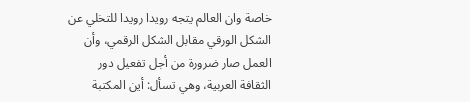خاصة وان العالم يتجه رويدا رويدا للتخلي عن الشكل الورقي مقابل الشكل الرقمي، وأن العمل صار ضرورة من أجل تفعيل دور الثقافة العربية، وهي تسأل: أين المكتبة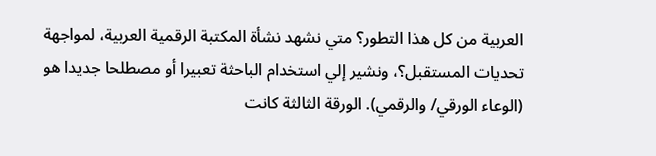العربية من كل هذا التطور؟ متي نشهد نشأة المكتبة الرقمية العربية، لمواجهة تحديات المستقبل؟، ونشير إلي استخدام الباحثة تعبيرا أو مصطلحا جديدا هو (الوعاء الورقي/ والرقمي). الورقة الثالثة كانت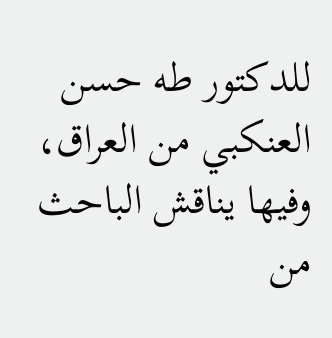للدكتور طه حسن العنكبي من العراق، وفيها يناقش الباحث من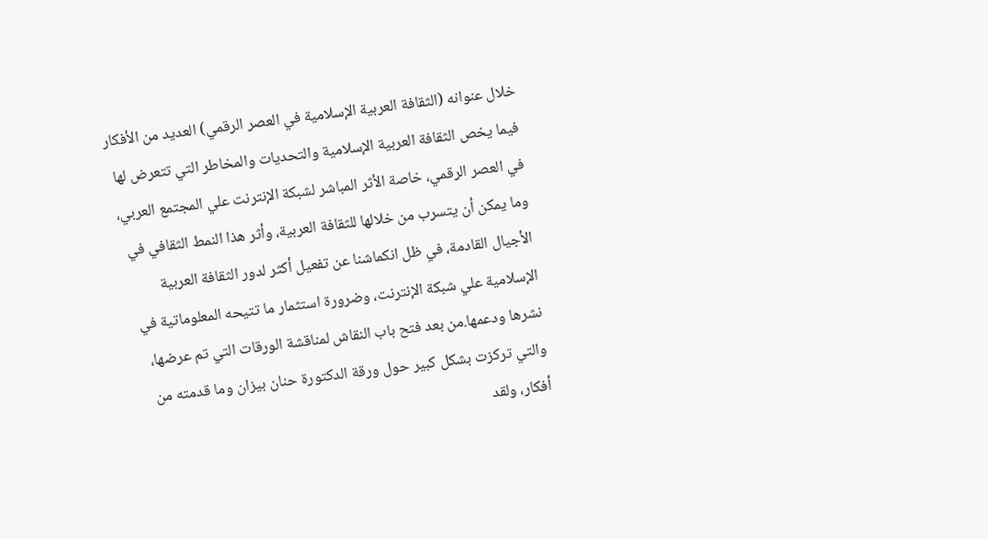خلال عنوانه (الثقافة العربية الإسلامية في العصر الرقمي) العديد من الأفكار فيما يخص الثقافة العربية الإسلامية والتحديات والمخاطر التي تتعرض لها في العصر الرقمي، خاصة الأثر المباشر لشبكة الإنترنت علي المجتمع العربي، وما يمكن أن يتسرب من خلالها للثقافة العربية، وأثر هذا النمط الثقافي في الأجيال القادمة، في ظل انكماشنا عن تفعيل أكثر لدور الثقافة العربية الإسلامية علي شبكة الإنترنت، وضرورة استثمار ما تتيحه المعلوماتية في نشرها ودعمها.من بعد فتح باب النقاش لمناقشة الورقات التي تم عرضها، والتي تركزت بشكل كبير حول ورقة الدكتورة حنان بيزان وما قدمته من أفكار، ولقد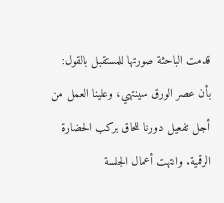قدمت الباحثة صورتها للمستقبل بالقول: بأن عصر الورق سينتهي، وعلينا العمل من أجل تفعيل دورنا للحاق بركب الحضارة الرقمية. وانتهت أعمال الجلسة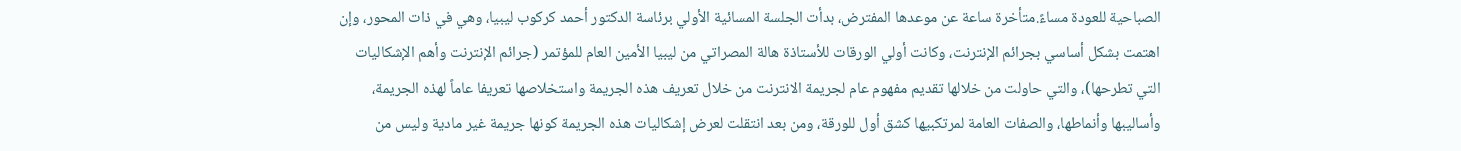الصباحية للعودة مساءً.متأخرة ساعة عن موعدها المفترض، بدأت الجلسة المسائية الأولي برئاسة الدكتور أحمد كركوب ليبيا، وهي في ذات المحور، وإن اهتمت بشكل أساسي بجرائم الإنترنت، وكانت أولي الورقات للأستاذة هالة المصراتي من ليبيا الأمين العام للمؤتمر (جرائم الإنترنت وأهم الإشكاليات التي تطرحها)، والتي حاولت من خلالها تقديم مفهوم عام لجريمة الانترنت من خلال تعريف هذه الجريمة واستخلاصها تعريفا عاماً لهذه الجريمة، وأساليبها وأنماطها، والصفات العامة لمرتكبيها كشق أول للورقة، ومن بعد انتقلت لعرض إشكاليات هذه الجريمة كونها جريمة غير مادية وليس من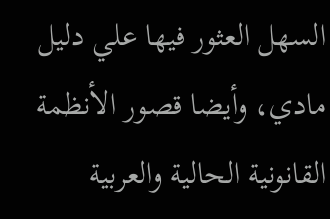السهل العثور فيها علي دليل مادي، وأيضا قصور الأنظمة القانونية الحالية والعربية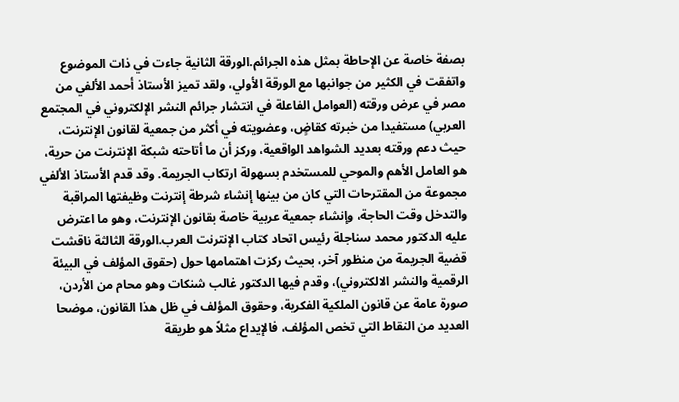بصفة خاصة عن الإحاطة بمثل هذه الجرائم.الورقة الثانية جاءت في ذات الموضوع واتفقت في الكثير من جوانبها مع الورقة الأولي، ولقد تميز الأستاذ أحمد الألفي من مصر في عرض ورقته (العوامل الفاعلة في انتشار جرائم النشر الإلكتروني في المجتمع العربي) مستفيدا من خبرته كقاضٍ، وعضويته في أكثر من جمعية لقانون الإنترنت، حيث دعم ورقته بعديد الشواهد الواقعية، وركز أن ما أتاحته شبكة الإنترنت من حرية، هو العامل الأهم والموحي للمستخدم بسهولة ارتكاب الجريمة. وقد قدم الأستاذ الألفي مجموعة من المقترحات التي كان من بينها إنشاء شرطة إنترنت وظيفتها المراقبة والتدخل وقت الحاجة، وإنشاء جمعية عربية خاصة بقانون الإنترنت، وهو ما اعترض عليه الدكتور محمد سناجلة رئيس اتحاد كتاب الإنترنت العرب.الورقة الثالثة ناقشت قضية الجريمة من منظور آخر، بحيث ركزت اهتمامها حول (حقوق المؤلف في البيئة الرقمية والنشر الالكتروني)، وقدم فيها الدكتور غالب شنكات وهو محام من الأردن، صورة عامة عن قانون الملكية الفكرية، وحقوق المؤلف في ظل هذا القانون، موضحا العديد من النقاط التي تخص المؤلف، فالإيداع مثلاً هو طريقة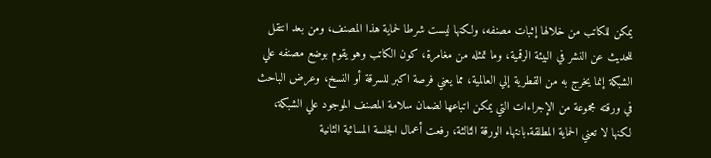يمكن للكاتب من خلالها إثبات مصنفه، ولكنها ليست شرطا لحماية هذا المصنف، ومن بعد انتقل للحديث عن النشر في البيئة الرقمية، وما تمثله من مغامرة، كون الكاتب وهو يقوم بوضع مصنفه علي الشبكة إنما يخرج به من القطرية إلي العالمية، مما يعني فرصة اكبر للسرقة أو النسخ، وعرض الباحث في ورقته مجموعة من الإجراءات التي يمكن اتباعها لضمان سلامة المصنف الموجود علي الشبكة، لكنها لا تعني الحماية المطلقة.بانتهاء الورقة الثالثة، رفعت أعمال الجلسة المسائية الثانية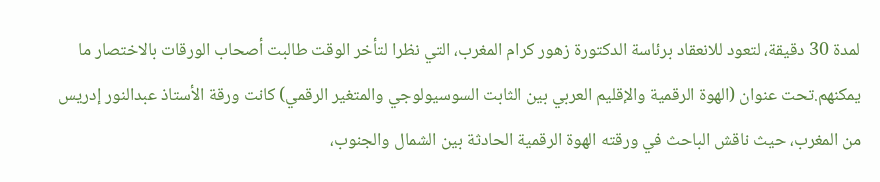لمدة 30 دقيقة، لتعود للانعقاد برئاسة الدكتورة زهور كرام المغرب، التي نظرا لتأخر الوقت طالبت أصحاب الورقات بالاختصار ما يمكنهم.تحت عنوان (الهوة الرقمية والإقليم العربي بين الثابت السوسيولوجي والمتغير الرقمي) كانت ورقة الأستاذ عبدالنور إدريس من المغرب، حيث ناقش الباحث في ورقته الهوة الرقمية الحادثة بين الشمال والجنوب،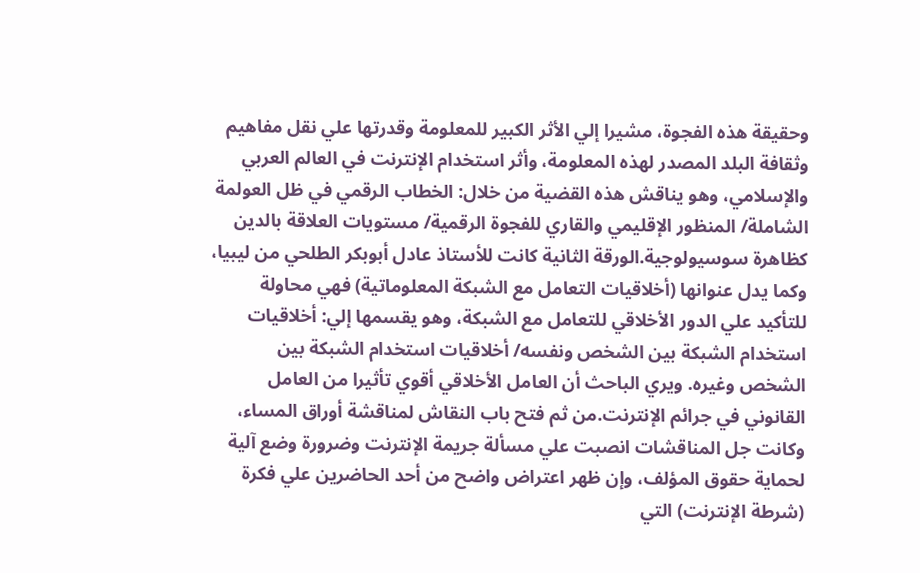وحقيقة هذه الفجوة، مشيرا إلي الأثر الكبير للمعلومة وقدرتها علي نقل مفاهيم وثقافة البلد المصدر لهذه المعلومة، وأثر استخدام الإنترنت في العالم العربي والإسلامي، وهو يناقش هذه القضية من خلال: الخطاب الرقمي في ظل العولمة الشاملة/ المنظور الإقليمي والقاري للفجوة الرقمية/ مستويات العلاقة بالدين كظاهرة سوسيولوجية.الورقة الثانية كانت للأستاذ عادل أبوبكر الطلحي من ليبيا، وكما يدل عنوانها (أخلاقيات التعامل مع الشبكة المعلوماتية) فهي محاولة للتأكيد علي الدور الأخلاقي للتعامل مع الشبكة، وهو يقسمها إلي: أخلاقيات استخدام الشبكة بين الشخص ونفسه/ أخلاقيات استخدام الشبكة بين الشخص وغيره. ويري الباحث أن العامل الأخلاقي أقوي تأثيرا من العامل القانوني في جرائم الإنترنت.من ثم فتح باب النقاش لمناقشة أوراق المساء، وكانت جل المناقشات انصبت علي مسألة جريمة الإنترنت وضرورة وضع آلية لحماية حقوق المؤلف، وإن ظهر اعتراض واضح من أحد الحاضرين علي فكرة (شرطة الإنترنت) التي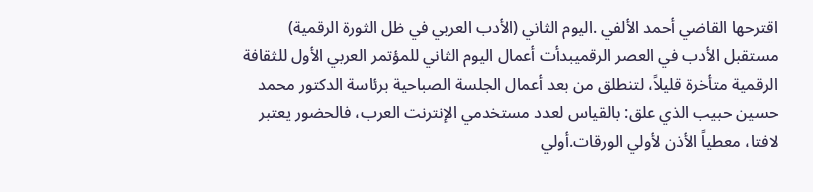اقترحها القاضي أحمد الألفي .اليوم الثاني (الأدب العربي في ظل الثورة الرقمية) مستقبل الأدب في العصر الرقميبدأت أعمال اليوم الثاني للمؤتمر العربي الأول للثقافة الرقمية متأخرة قليلاً، لتنطلق من بعد أعمال الجلسة الصباحية برئاسة الدكتور محمد حسين حبيب الذي علق: بالقياس لعدد مستخدمي الإنترنت العرب، فالحضور يعتبر لافتا، معطياً الأذن لأولي الورقات.أولي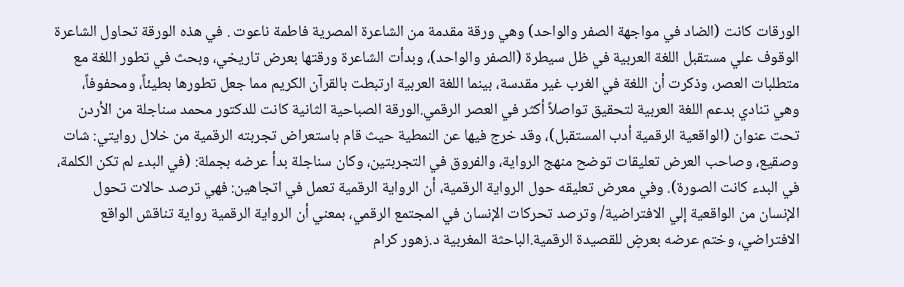الورقات كانت (الضاد في مواجهة الصفر والواحد) وهي ورقة مقدمة من الشاعرة المصرية فاطمة ناعوت . في هذه الورقة تحاول الشاعرة الوقوف علي مستقبل اللغة العربية في ظل سيطرة (الصفر والواحد)، وبدأت الشاعرة ورقتها بعرض تاريخي، وبحث في تطور اللغة مع متطلبات العصر، وذكرت أن اللغة في الغرب غير مقدسة، بينما اللغة العربية ارتبطت بالقرآن الكريم مما جعل تطورها بطيئاً، ومحفوفاً، وهي تنادي بدعم اللغة العربية لتحقيق تواصلاً أكثر في العصر الرقمي.الورقة الصباحية الثانية كانت للدكتور محمد سناجلة من الأردن تحت عنوان (الواقعية الرقمية أدب المستقبل)، وقد خرج فيها عن النمطية حيث قام باستعراض تجربته الرقمية من خلال روايتي: شات وصقيع، وصاحب العرض تعليقات توضح منهج الرواية، والفروق في التجربتين، وكان سناجلة بدأ عرضه بجملة: (في البدء لم تكن الكلمة، في البدء كانت الصورة). وفي معرض تعليقه حول الرواية الرقمية، أن الرواية الرقمية تعمل في اتجاهين: فهي ترصد حالات تحول الإنسان من الواقعية إلي الافتراضية/ وترصد تحركات الإنسان في المجتمع الرقمي، بمعني أن الرواية الرقمية رواية تناقش الواقع الافتراضي، وختم عرضه بعرضٍ للقصيدة الرقمية.الباحثة المغربية د.زهور كرام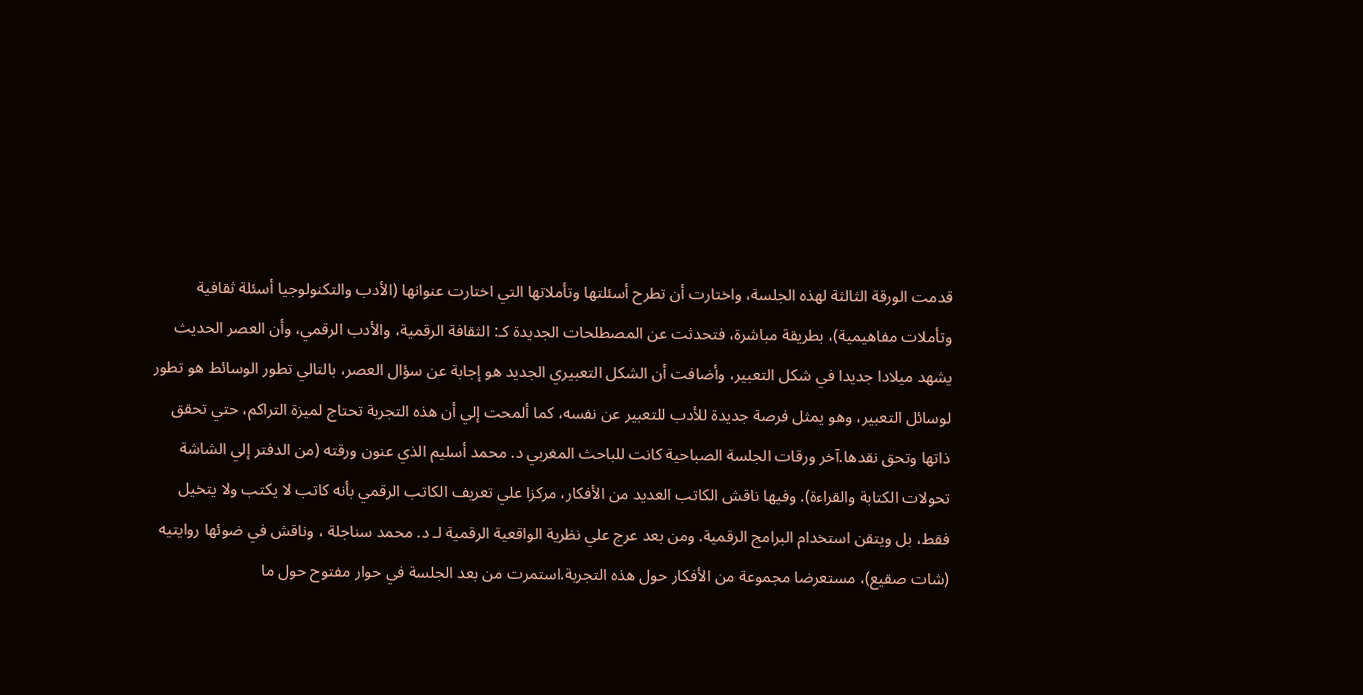قدمت الورقة الثالثة لهذه الجلسة، واختارت أن تطرح أسئلتها وتأملاتها التي اختارت عنوانها (الأدب والتكنولوجيا أسئلة ثقافية وتأملات مفاهيمية)، بطريقة مباشرة، فتحدثت عن المصطلحات الجديدة كـ: الثقافة الرقمية، والأدب الرقمي، وأن العصر الحديث يشهد ميلادا جديدا في شكل التعبير، وأضافت أن الشكل التعبيري الجديد هو إجابة عن سؤال العصر، بالتالي تطور الوسائط هو تطور لوسائل التعبير، وهو يمثل فرصة جديدة للأدب للتعبير عن نفسه، كما ألمحت إلي أن هذه التجربة تحتاج لميزة التراكم، حتي تحقق ذاتها وتحق نقدها.آخر ورقات الجلسة الصباحية كانت للباحث المغربي د. محمد أسليم الذي عنون ورقته (من الدفتر إلي الشاشة تحولات الكتابة والقراءة). وفيها ناقش الكاتب العديد من الأفكار، مركزا علي تعريف الكاتب الرقمي بأنه كاتب لا يكتب ولا يتخيل فقط، بل ويتقن استخدام البرامج الرقمية. ومن بعد عرج علي نظرية الواقعية الرقمية لـ د. محمد سناجلة ، وناقش في ضوئها روايتيه (شات صقيع)، مستعرضا مجموعة من الأفكار حول هذه التجربة.استمرت من بعد الجلسة في حوار مفتوح حول ما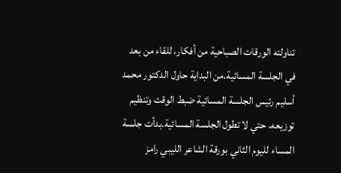تناولته الورقات الصباحية من أفكار، للقاء من بعد في الجلسة المسائية.من البداية حاول الدكتور محمد أسليم رئيس الجلسة المسائية ضبط الوقت وتنظيم توزيعه، حتي لا تطول الجلسة المسائية.بدأت جلسة المساء لليوم الثاني بورقة الشاعر الليبي رامز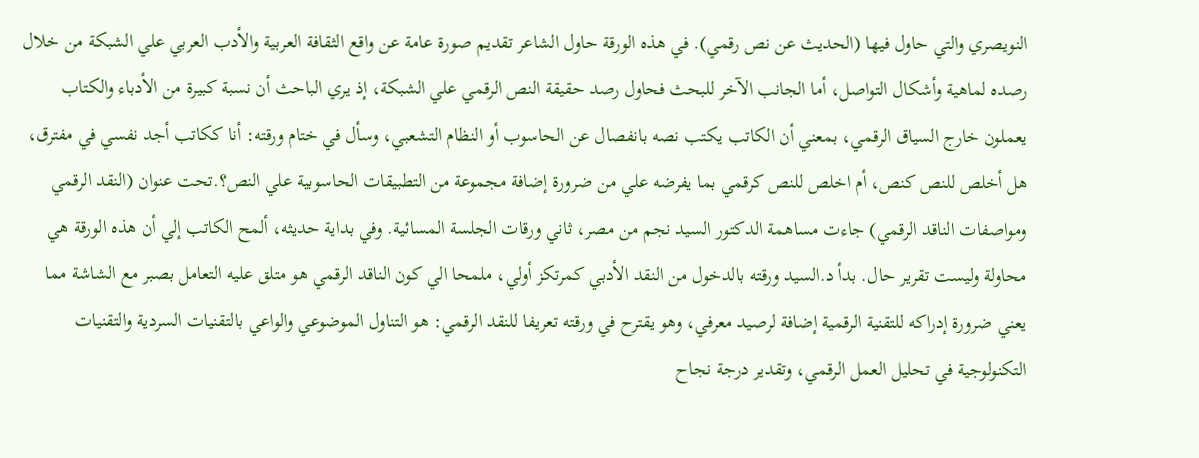النويصري والتي حاول فيها (الحديث عن نص رقمي). في هذه الورقة حاول الشاعر تقديم صورة عامة عن واقع الثقافة العربية والأدب العربي علي الشبكة من خلال رصده لماهية وأشكال التواصل، أما الجانب الآخر للبحث فحاول رصد حقيقة النص الرقمي علي الشبكة، إذ يري الباحث أن نسبة كبيرة من الأدباء والكتاب يعملون خارج السياق الرقمي، بمعني أن الكاتب يكتب نصه بانفصال عن الحاسوب أو النظام التشعبي، وسأل في ختام ورقته: أنا ككاتب أجد نفسي في مفترق، هل أخلص للنص كنص، أم اخلص للنص كرقمي بما يفرضه علي من ضرورة إضافة مجموعة من التطبيقات الحاسوبية علي النص؟.تحت عنوان (النقد الرقمي ومواصفات الناقد الرقمي) جاءت مساهمة الدكتور السيد نجم من مصر، ثاني ورقات الجلسة المسائية. وفي بداية حديثه، ألمح الكاتب إلي أن هذه الورقة هي محاولة وليست تقرير حال. بدأ د.السيد ورقته بالدخول من النقد الأدبي كمرتكز أولي، ملمحا الي كون الناقد الرقمي هو متلق عليه التعامل بصبر مع الشاشة مما يعني ضرورة إدراكه للتقنية الرقمية إضافة لرصيد معرفي، وهو يقترح في ورقته تعريفا للنقد الرقمي: هو التناول الموضوعي والواعي بالتقنيات السردية والتقنيات التكنولوجية في تحليل العمل الرقمي، وتقدير درجة نجاح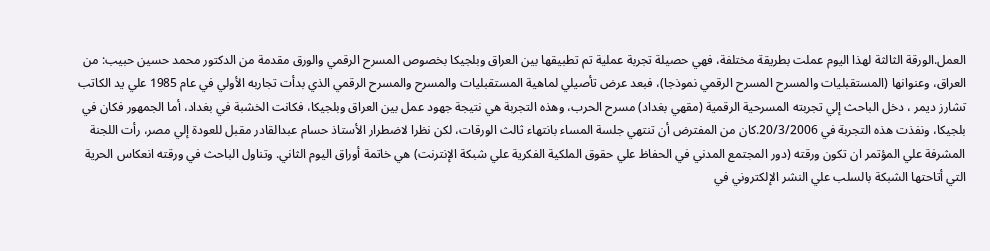العمل.الورقة الثالثة لهذا اليوم عملت بطريقة مختلفة، فهي حصيلة تجربة عملية تم تطبيقها بين العراق وبلجيكا بخصوص المسرح الرقمي والورق مقدمة من الدكتور محمد حسين حبيب: من العراق، وعنوانها (المستقبليات والمسرح المسرح الرقمي نموذجا)، فبعد عرض تأصيلي لماهية المستقبليات والمسرح والمسرح الرقمي الذي بدأت تجاربه الأولي في عام 1985 علي يد الكاتب تشارز ديمر ، دخل الباحث إلي تجربته المسرحية الرقمية (مقهي بغداد) مسرح الحرب، وهذه التجربة هي نتيجة جهود عمل بين العراق وبلجيكا، فكانت الخشبة في بغداد، أما الجمهور فكان في بلجيكا، ونفذت هذه التجربة في 20/3/2006.كان من المفترض أن تنتهي جلسة المساء بانتهاء ثالث الورقات، لكن نظرا لاضطرار الأستاذ حسام عبدالقادر مقبل للعودة إلي مصر، رأت اللجنة المشرفة علي المؤتمر ان تكون ورقته (دور المجتمع المدني في الحفاظ علي حقوق الملكية الفكرية علي شبكة الإنترنت) هي خاتمة أوراق اليوم الثاني. وتناول الباحث في ورقته انعكاس الحرية التي أتاحتها الشبكة بالسلب علي النشر الإلكتروني في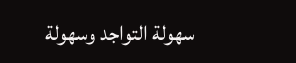سهولة التواجد وسهولة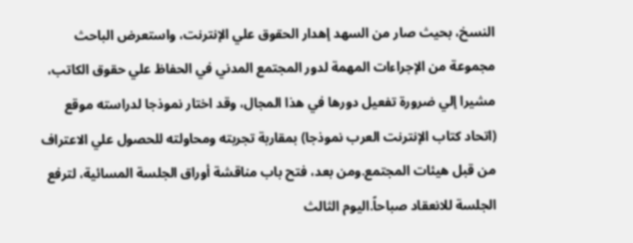النسخ، بحيث صار من السهد إهدار الحقوق علي الإنترنت، واستعرض الباحث مجموعة من الإجراءات المهمة لدور المجتمع المدني في الحفاظ علي حقوق الكاتب، مشيرا إلي ضرورة تفعيل دورها في هذا المجال، وقد اختار نموذجا لدراسته موقع (اتحاد كتاب الإنترنت العرب نموذجا) بمقاربة تجربته ومحاولته للحصول علي الاعتراف من قبل هيئات المجتمع.ومن بعد، فتح باب مناقشة أوراق الجلسة المسائية، لترفع الجلسة للانعقاد صباحاً.اليوم الثالث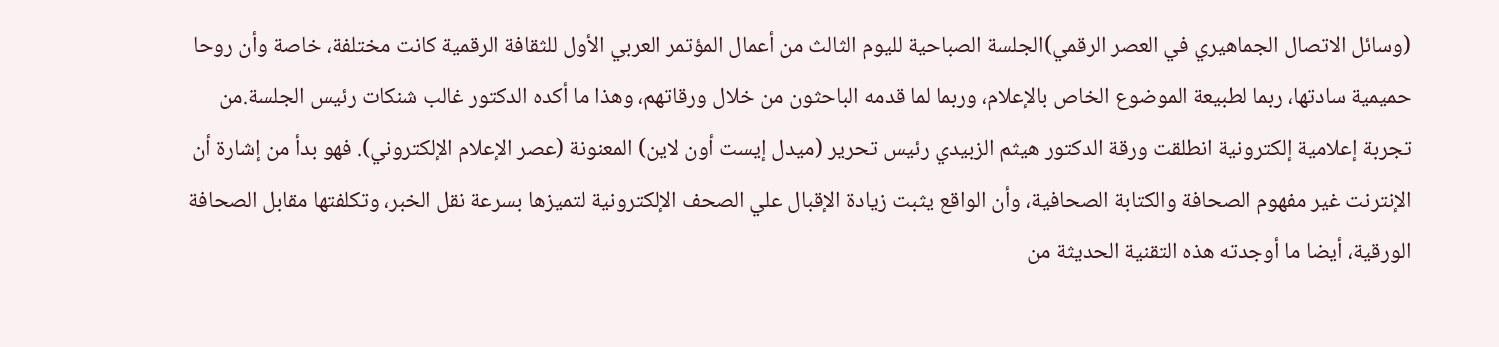(وسائل الاتصال الجماهيري في العصر الرقمي)الجلسة الصباحية لليوم الثالث من أعمال المؤتمر العربي الأول للثقافة الرقمية كانت مختلفة، خاصة وأن روحا حميمية سادتها، ربما لطبيعة الموضوع الخاص بالإعلام، وربما لما قدمه الباحثون من خلال ورقاتهم، وهذا ما أكده الدكتور غالب شنكات رئيس الجلسة.من تجربة إعلامية إلكترونية انطلقت ورقة الدكتور هيثم الزبيدي رئيس تحرير (ميدل إيست أون لاين) المعنونة (عصر الإعلام الإلكتروني). فهو بدأ من إشارة أن الإنترنت غير مفهوم الصحافة والكتابة الصحافية، وأن الواقع يثبت زيادة الإقبال علي الصحف الإلكترونية لتميزها بسرعة نقل الخبر، وتكلفتها مقابل الصحافة الورقية، أيضا ما أوجدته هذه التقنية الحديثة من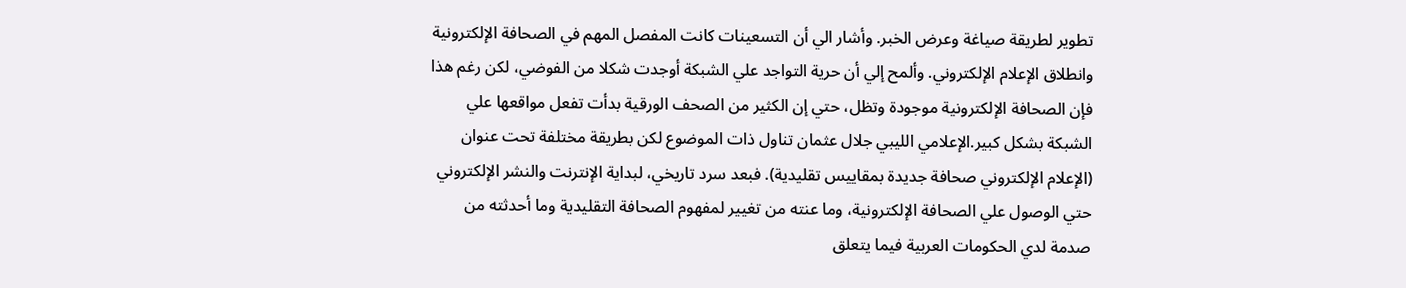تطوير لطريقة صياغة وعرض الخبر. وأشار الي أن التسعينات كانت المفصل المهم في الصحافة الإلكترونية وانطلاق الإعلام الإلكتروني. وألمح إلي أن حرية التواجد علي الشبكة أوجدت شكلا من الفوضي، لكن رغم هذا فإن الصحافة الإلكترونية موجودة وتظل، حتي إن الكثير من الصحف الورقية بدأت تفعل مواقعها علي الشبكة بشكل كبير.الإعلامي الليبي جلال عثمان تناول ذات الموضوع لكن بطريقة مختلفة تحت عنوان (الإعلام الإلكتروني صحافة جديدة بمقاييس تقليدية). فبعد سرد تاريخي، لبداية الإنترنت والنشر الإلكتروني حتي الوصول علي الصحافة الإلكترونية، وما عنته من تغيير لمفهوم الصحافة التقليدية وما أحدثته من صدمة لدي الحكومات العربية فيما يتعلق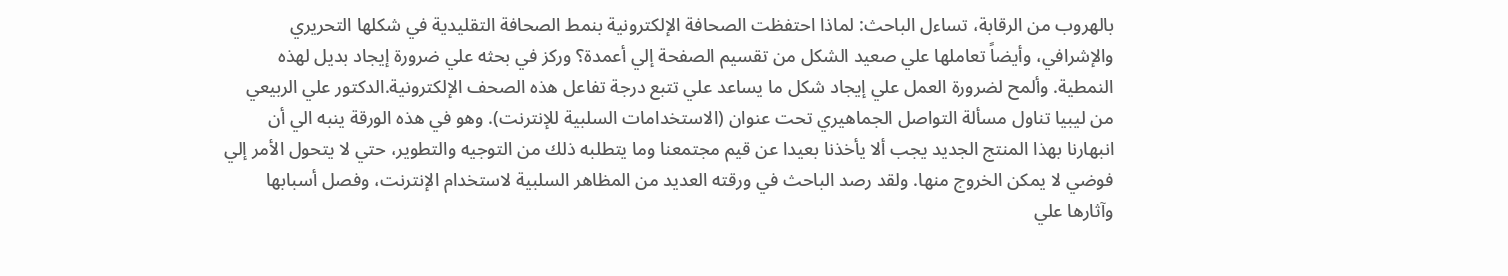بالهروب من الرقابة، تساءل الباحث: لماذا احتفظت الصحافة الإلكترونية بنمط الصحافة التقليدية في شكلها التحريري والإشرافي، وأيضاً تعاملها علي صعيد الشكل من تقسيم الصفحة إلي أعمدة؟ وركز في بحثه علي ضرورة إيجاد بديل لهذه النمطية. وألمح لضرورة العمل علي إيجاد شكل ما يساعد علي تتبع درجة تفاعل هذه الصحف الإلكترونية.الدكتور علي الربيعي من ليبيا تناول مسألة التواصل الجماهيري تحت عنوان (الاستخدامات السلبية للإنترنت). وهو في هذه الورقة ينبه الي أن انبهارنا بهذا المنتج الجديد يجب ألا يأخذنا بعيدا عن قيم مجتمعنا وما يتطلبه ذلك من التوجيه والتطوير، حتي لا يتحول الأمر إلي فوضي لا يمكن الخروج منها. ولقد رصد الباحث في ورقته العديد من المظاهر السلبية لاستخدام الإنترنت، وفصل أسبابها وآثارها علي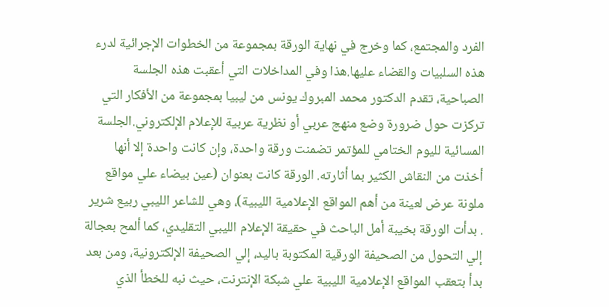الفرد والمجتمع، كما وخرج في نهاية الورقة بمجموعة من الخطوات الإجرائية لدرء هذه السلبيات والقضاء عليها.هذا وفي المداخلات التي أعقبت هذه الجلسة الصباحية، تقدم الدكتور محمد المبروك يونس من ليبيا بمجموعة من الأفكار التي تركزت حول ضرورة وضع منهج عربي أو نظرية عربية للإعلام الإلكتروني.الجلسة المسائية لليوم الختامي للمؤتمر تضمنت ورقة واحدة، وإن كانت واحدة إلا أنها أخذت من النقاش الكثير بما أثارته. الورقة كانت بعنوان (عين بيضاء علي مواقع ملونة عرض لعينة من أهم المواقع الإعلامية الليبية)، وهي للشاعر الليبي ربيع شرير . بدأت الورقة بخيبة أمل الباحث في حقيقة الإعلام الليبي التقليدي، كما ألمح بعجالة إلي التحول من الصحيفة الورقية المكتوبة باليد، إلي الصحيفة الإلكترونية، ومن بعد بدأ بتعقب المواقع الإعلامية الليبية علي شبكة الإنترنت، حيث نبه للخطأ الذي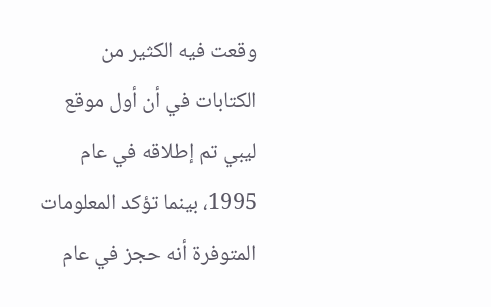وقعت فيه الكثير من الكتابات في أن أول موقع ليبي تم إطلاقه في عام 1995، بينما تؤكد المعلومات المتوفرة أنه حجز في عام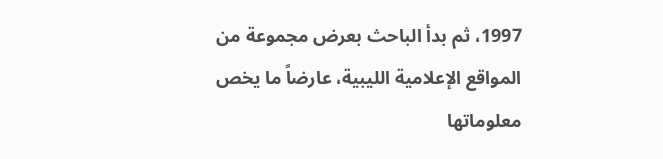1997، ثم بدأ الباحث بعرض مجموعة من المواقع الإعلامية الليبية، عارضاً ما يخص معلوماتها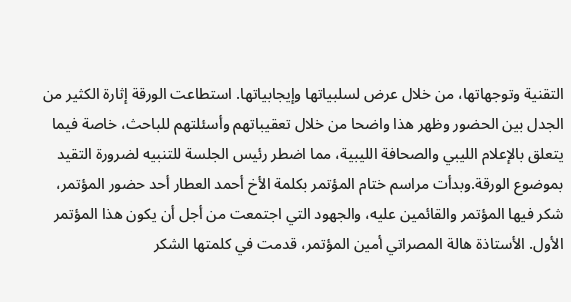التقنية وتوجهاتها، من خلال عرض لسلبياتها وإيجابياتها. استطاعت الورقة إثارة الكثير من الجدل بين الحضور وظهر هذا واضحا من خلال تعقيباتهم وأسئلتهم للباحث، خاصة فيما يتعلق بالإعلام الليبي والصحافة الليبية، مما اضطر رئيس الجلسة للتنبيه لضرورة التقيد بموضوع الورقة.وبدأت مراسم ختام المؤتمر بكلمة الأخ أحمد العطار أحد حضور المؤتمر، شكر فيها المؤتمر والقائمين عليه، والجهود التي اجتمعت من أجل أن يكون هذا المؤتمر الأول. الأستاذة هالة المصراتي أمين المؤتمر، قدمت في كلمتها الشكر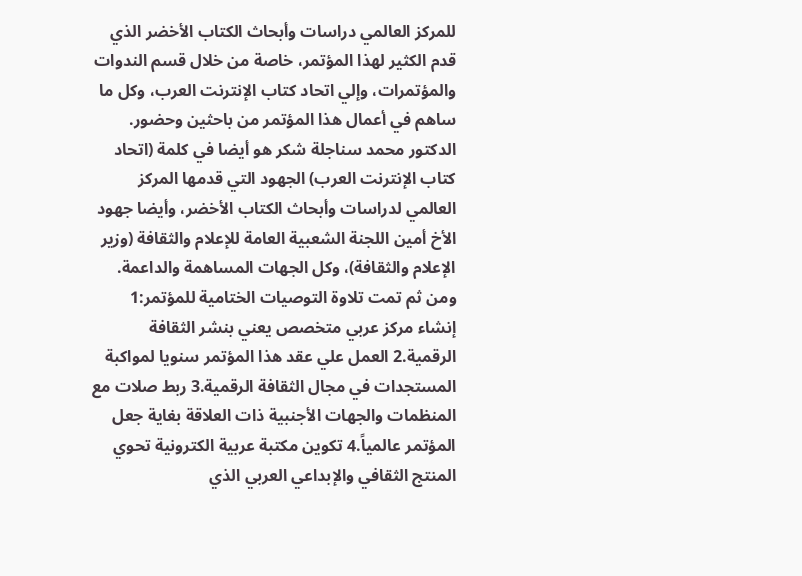للمركز العالمي دراسات وأبحاث الكتاب الأخضر الذي قدم الكثير لهذا المؤتمر، خاصة من خلال قسم الندوات والمؤتمرات، وإلي اتحاد كتاب الإنترنت العرب، وكل ما ساهم في أعمال هذا المؤتمر من باحثين وحضور. الدكتور محمد سناجلة شكر هو أيضا في كلمة (اتحاد كتاب الإنترنت العرب) الجهود التي قدمها المركز العالمي لدراسات وأبحاث الكتاب الأخضر، وأيضا جهود الأخ أمين اللجنة الشعبية العامة للإعلام والثقافة (وزير الإعلام والثقافة)، وكل الجهات المساهمة والداعمة. ومن ثم تمت تلاوة التوصيات الختامية للمؤتمر:1 إنشاء مركز عربي متخصص يعني بنشر الثقافة الرقمية.2 العمل علي عقد هذا المؤتمر سنويا لمواكبة المستجدات في مجال الثقافة الرقمية.3 ربط صلات مع المنظمات والجهات الأجنبية ذات العلاقة بغاية جعل المؤتمر عالمياً.4 تكوين مكتبة عربية الكترونية تحوي المنتج الثقافي والإبداعي العربي الذي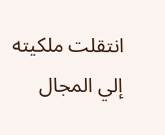انتقلت ملكيته إلي المجال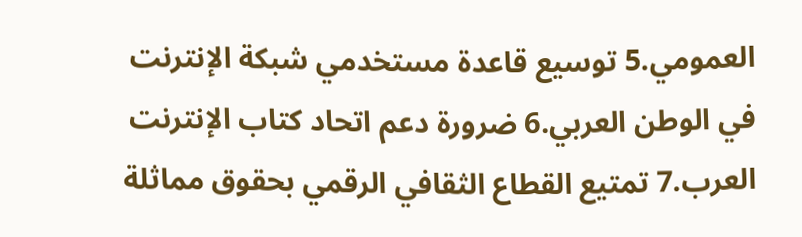العمومي.5 توسيع قاعدة مستخدمي شبكة الإنترنت في الوطن العربي.6 ضرورة دعم اتحاد كتاب الإنترنت العرب.7 تمتيع القطاع الثقافي الرقمي بحقوق مماثلة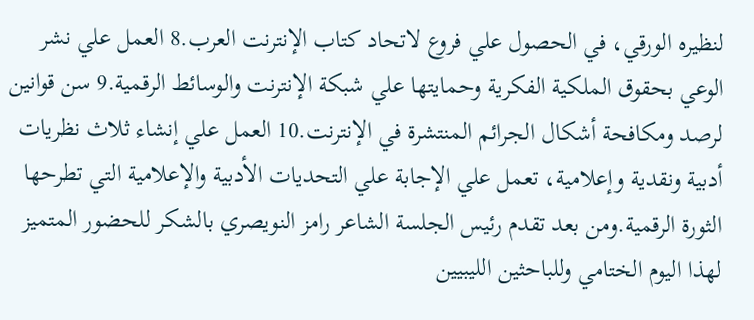لنظيره الورقي، في الحصول علي فروع لاتحاد كتاب الإنترنت العرب.8 العمل علي نشر الوعي بحقوق الملكية الفكرية وحمايتها علي شبكة الإنترنت والوسائط الرقمية.9 سن قوانين لرصد ومكافحة أشكال الجرائم المنتشرة في الإنترنت.10 العمل علي إنشاء ثلاث نظريات أدبية ونقدية وإعلامية، تعمل علي الإجابة علي التحديات الأدبية والإعلامية التي تطرحها الثورة الرقمية.ومن بعد تقدم رئيس الجلسة الشاعر رامز النويصري بالشكر للحضور المتميز لهذا اليوم الختامي وللباحثين الليبيين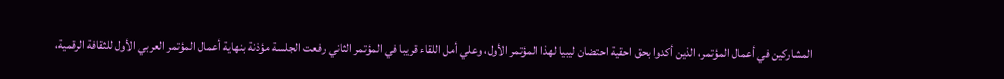المشاركين في أعمال المؤتمر، الذين أكدوا بحق احقية احتضان ليبيا لهذا المؤتمر الأول، وعلي أمل اللقاء قريبا في المؤتمر الثاني رفعت الجلسة مؤذنة بنهاية أعمال المؤتمر العربي الأول للثقافة الرقمية،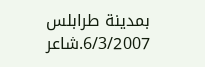بمدينة طرابلس 6/3/2007.شاعر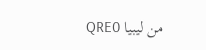من ليبيا QRE0